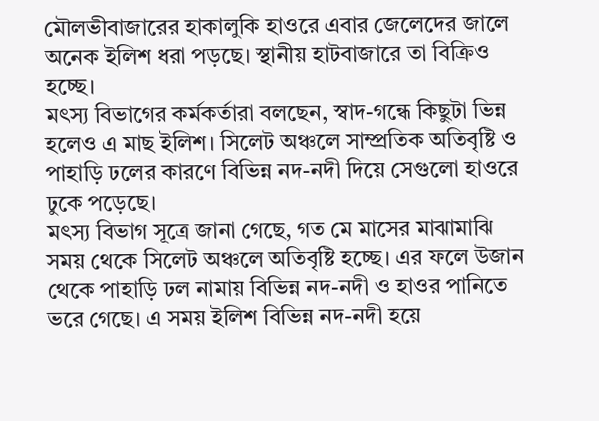মৌলভীবাজারের হাকালুকি হাওরে এবার জেলেদের জালে অনেক ইলিশ ধরা পড়ছে। স্থানীয় হাটবাজারে তা বিক্রিও হচ্ছে।
মৎস্য বিভাগের কর্মকর্তারা বলছেন, স্বাদ-গন্ধে কিছুটা ভিন্ন হলেও এ মাছ ইলিশ। সিলেট অঞ্চলে সাম্প্রতিক অতিবৃষ্টি ও পাহাড়ি ঢলের কারণে বিভিন্ন নদ-নদী দিয়ে সেগুলো হাওরে ঢুকে পড়েছে।
মৎস্য বিভাগ সূত্রে জানা গেছে, গত মে মাসের মাঝামাঝি সময় থেকে সিলেট অঞ্চলে অতিবৃষ্টি হচ্ছে। এর ফলে উজান থেকে পাহাড়ি ঢল নামায় বিভিন্ন নদ-নদী ও হাওর পানিতে ভরে গেছে। এ সময় ইলিশ বিভিন্ন নদ-নদী হয়ে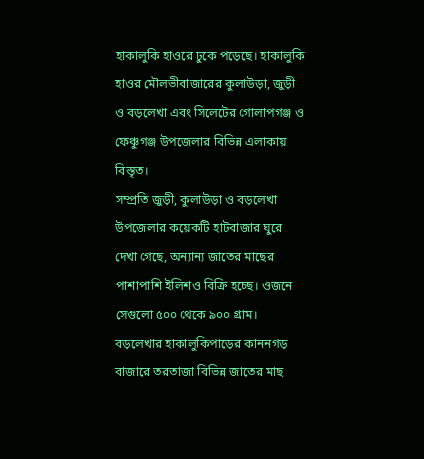হাকালুকি হাওরে ঢুকে পড়েছে। হাকালুকি হাওর মৌলভীবাজারের কুলাউড়া, জুড়ী ও বড়লেখা এবং সিলেটের গোলাপগঞ্জ ও ফেঞ্চুগঞ্জ উপজেলার বিভিন্ন এলাকায় বিস্তৃত।
সম্প্রতি জুড়ী, কুলাউড়া ও বড়লেখা উপজেলার কয়েকটি হাটবাজার ঘুরে দেখা গেছে, অন্যান্য জাতের মাছের পাশাপাশি ইলিশও বিক্রি হচ্ছে। ওজনে সেগুলো ৫০০ থেকে ৯০০ গ্রাম।
বড়লেখার হাকালুকিপাড়ের কাননগড় বাজারে তরতাজা বিভিন্ন জাতের মাছ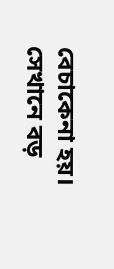বেচাকেনা হয়। সেখানে বড়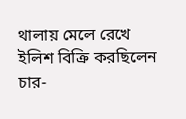থালায় মেলে রেখে ইলিশ বিক্রি করছিলেন চার-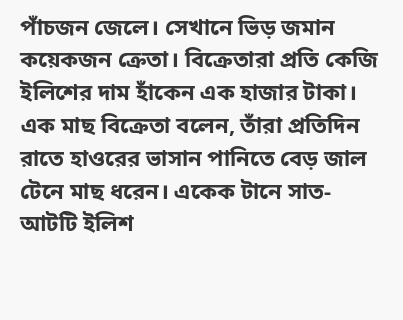পাঁচজন জেলে। সেখানে ভিড় জমান কয়েকজন ক্রেতা। বিক্রেতারা প্রতি কেজি ইলিশের দাম হাঁকেন এক হাজার টাকা।
এক মাছ বিক্রেতা বলেন, তাঁরা প্রতিদিন রাতে হাওরের ভাসান পানিতে বেড় জাল টেনে মাছ ধরেন। একেক টানে সাত-আটটি ইলিশ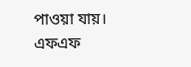পাওয়া যায়।
এফএফ